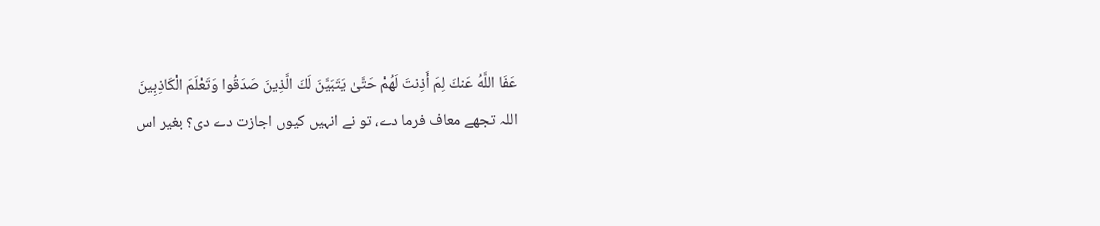عَفَا اللَّهُ عَنكَ لِمَ أَذِنتَ لَهُمْ حَتَّىٰ يَتَبَيَّنَ لَكَ الَّذِينَ صَدَقُوا وَتَعْلَمَ الْكَاذِبِينَ
اللہ تجھے معاف فرما دے، تو نے انہیں کیوں اجازت دے دی؟ بغیر اس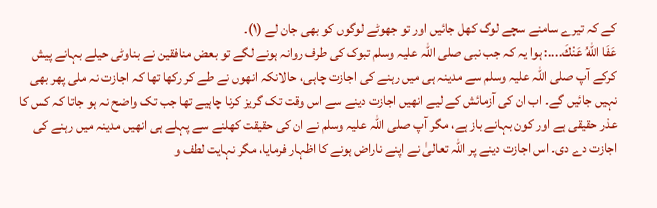کے کہ تیرے سامنے سچے لوگ کھل جائیں اور تو جھوٹے لوگوں کو بھی جان لے (١)۔
عَفَا اللّٰهُ عَنْكَ....: ہوا یہ کہ جب نبی صلی اللہ علیہ وسلم تبوک کی طرف روانہ ہونے لگے تو بعض منافقین نے بناوٹی حیلے بہانے پیش کرکے آپ صلی اللہ علیہ وسلم سے مدینہ ہی میں رہنے کی اجازت چاہی، حالانکہ انھوں نے طے کر رکھا تھا کہ اجازت نہ ملی پھر بھی نہیں جائیں گے۔ اب ان کی آزمائش کے لیے انھیں اجازت دینے سے اس وقت تک گریز کرنا چاہیے تھا جب تک واضح نہ ہو جاتا کہ کس کا عذر حقیقی ہے اور کون بہانے باز ہے، مگر آپ صلی اللہ علیہ وسلم نے ان کی حقیقت کھلنے سے پہلے ہی انھیں مدینہ میں رہنے کی اجازت دے دی۔ اس اجازت دینے پر اللہ تعالیٰ نے اپنے ناراض ہونے کا اظہار فرمایا، مگر نہایت لطف و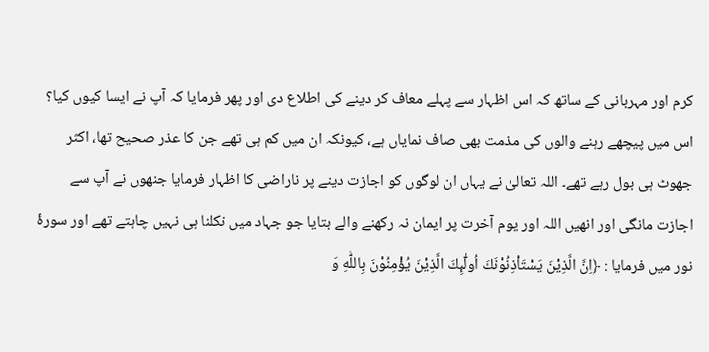کرم اور مہربانی کے ساتھ کہ اس اظہار سے پہلے معاف کر دینے کی اطلاع دی اور پھر فرمایا کہ آپ نے ایسا کیوں کیا؟ اس میں پیچھے رہنے والوں کی مذمت بھی صاف نمایاں ہے، کیونکہ ان میں کم ہی تھے جن کا عذر صحیح تھا، اکثر جھوٹ ہی بول رہے تھے۔ اللہ تعالیٰ نے یہاں ان لوگوں کو اجازت دینے پر ناراضی کا اظہار فرمایا جنھوں نے آپ سے اجازت مانگی اور انھیں اللہ اور یوم آخرت پر ایمان نہ رکھنے والے بتایا جو جہاد میں نکلنا ہی نہیں چاہتے تھے اور سورۂ نور میں فرمایا : ﴿اِنَّ الَّذِيْنَ يَسْتَاْذِنُوْنَكَ اُولٰٓىِٕكَ الَّذِيْنَ يُؤْمِنُوْنَ بِاللّٰهِ وَ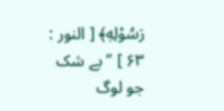رَسُوْلِهٖ﴾ [ النور : ۶۳ ] ’’بے شک جو لوگ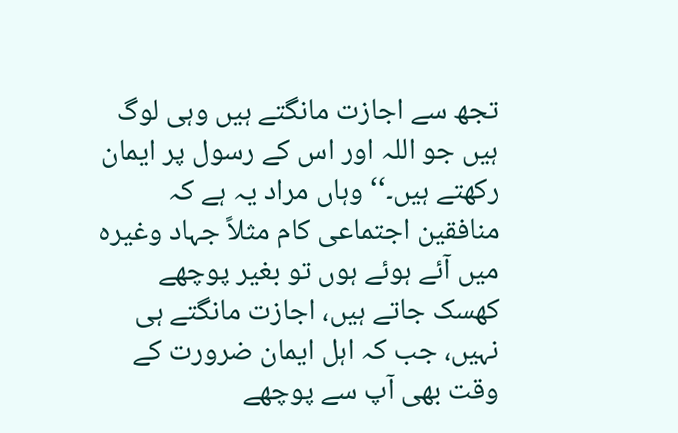تجھ سے اجازت مانگتے ہیں وہی لوگ ہیں جو اللہ اور اس کے رسول پر ایمان رکھتے ہیں۔‘‘ وہاں مراد یہ ہے کہ منافقین اجتماعی کام مثلاً جہاد وغیرہ میں آئے ہوئے ہوں تو بغیر پوچھے کھسک جاتے ہیں، اجازت مانگتے ہی نہیں، جب کہ اہل ایمان ضرورت کے وقت بھی آپ سے پوچھے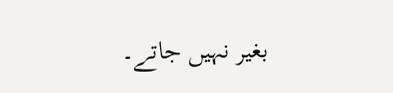بغیر نہیں جاتے۔